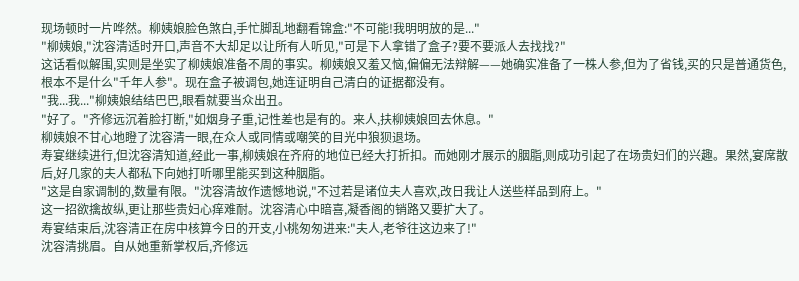现场顿时一片哗然。柳姨娘脸色煞白,手忙脚乱地翻看锦盒:"不可能!我明明放的是..."
"柳姨娘,"沈容清适时开口,声音不大却足以让所有人听见,"可是下人拿错了盒子?要不要派人去找找?"
这话看似解围,实则是坐实了柳姨娘准备不周的事实。柳姨娘又羞又恼,偏偏无法辩解——她确实准备了一株人参,但为了省钱,买的只是普通货色,根本不是什么"千年人参"。现在盒子被调包,她连证明自己清白的证据都没有。
"我...我..."柳姨娘结结巴巴,眼看就要当众出丑。
"好了。"齐修远沉着脸打断,"如烟身子重,记性差也是有的。来人,扶柳姨娘回去休息。"
柳姨娘不甘心地瞪了沈容清一眼,在众人或同情或嘲笑的目光中狼狈退场。
寿宴继续进行,但沈容清知道,经此一事,柳姨娘在齐府的地位已经大打折扣。而她刚才展示的胭脂,则成功引起了在场贵妇们的兴趣。果然,宴席散后,好几家的夫人都私下向她打听哪里能买到这种胭脂。
"这是自家调制的,数量有限。"沈容清故作遗憾地说,"不过若是诸位夫人喜欢,改日我让人送些样品到府上。"
这一招欲擒故纵,更让那些贵妇心痒难耐。沈容清心中暗喜,凝香阁的销路又要扩大了。
寿宴结束后,沈容清正在房中核算今日的开支,小桃匆匆进来:"夫人,老爷往这边来了!"
沈容清挑眉。自从她重新掌权后,齐修远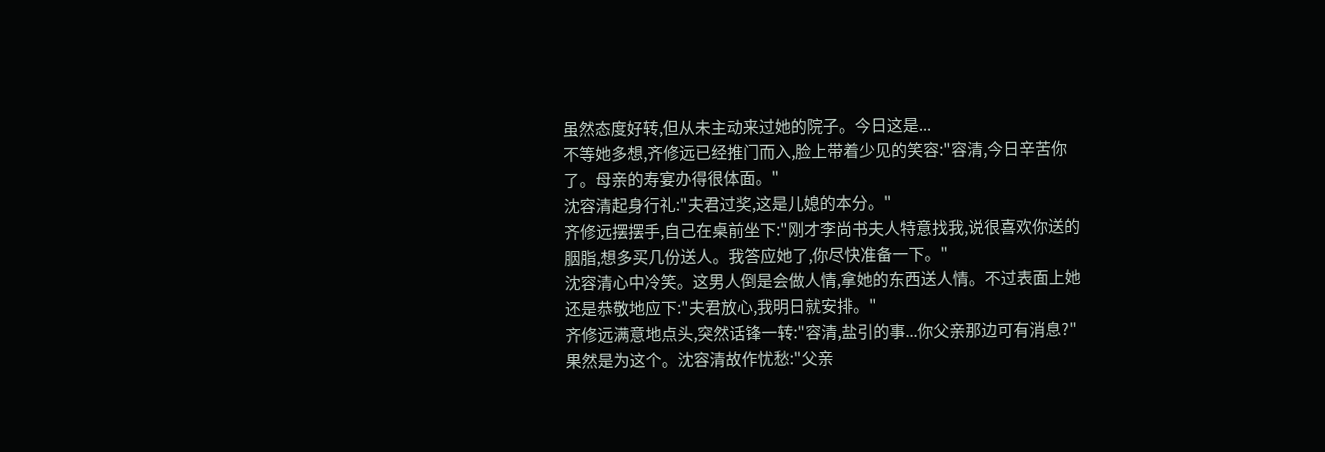虽然态度好转,但从未主动来过她的院子。今日这是...
不等她多想,齐修远已经推门而入,脸上带着少见的笑容:"容清,今日辛苦你了。母亲的寿宴办得很体面。"
沈容清起身行礼:"夫君过奖,这是儿媳的本分。"
齐修远摆摆手,自己在桌前坐下:"刚才李尚书夫人特意找我,说很喜欢你送的胭脂,想多买几份送人。我答应她了,你尽快准备一下。"
沈容清心中冷笑。这男人倒是会做人情,拿她的东西送人情。不过表面上她还是恭敬地应下:"夫君放心,我明日就安排。"
齐修远满意地点头,突然话锋一转:"容清,盐引的事...你父亲那边可有消息?"
果然是为这个。沈容清故作忧愁:"父亲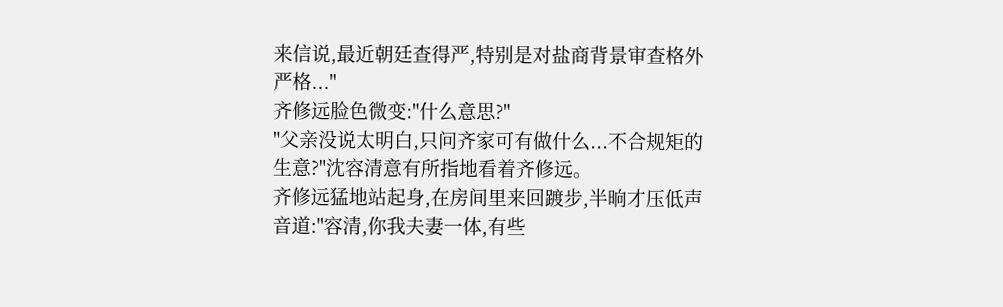来信说,最近朝廷查得严,特别是对盐商背景审查格外严格..."
齐修远脸色微变:"什么意思?"
"父亲没说太明白,只问齐家可有做什么...不合规矩的生意?"沈容清意有所指地看着齐修远。
齐修远猛地站起身,在房间里来回踱步,半晌才压低声音道:"容清,你我夫妻一体,有些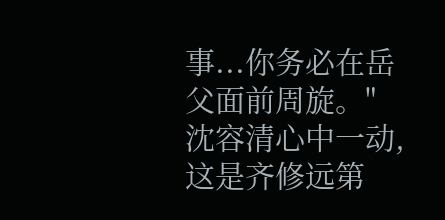事...你务必在岳父面前周旋。"
沈容清心中一动,这是齐修远第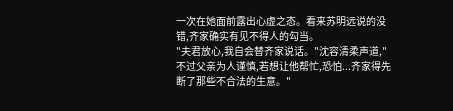一次在她面前露出心虚之态。看来苏明远说的没错,齐家确实有见不得人的勾当。
"夫君放心,我自会替齐家说话。"沈容清柔声道,"不过父亲为人谨慎,若想让他帮忙,恐怕...齐家得先断了那些不合法的生意。"